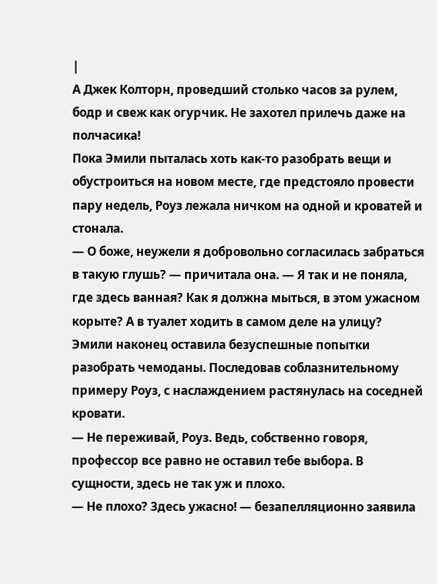|
А Джек Колторн, проведший столько часов за рулем, бодр и свеж как огурчик. Не захотел прилечь даже на полчасика!
Пока Эмили пыталась хоть как-то разобрать вещи и обустроиться на новом месте, где предстояло провести пару недель, Роуз лежала ничком на одной и кроватей и стонала.
— О боже, неужели я добровольно согласилась забраться в такую глушь? — причитала она. — Я так и не поняла, где здесь ванная? Как я должна мыться, в этом ужасном корыте? А в туалет ходить в самом деле на улицу?
Эмили наконец оставила безуспешные попытки разобрать чемоданы. Последовав соблазнительному примеру Роуз, с наслаждением растянулась на соседней кровати.
— Не переживай, Роуз. Ведь, собственно говоря, профессор все равно не оставил тебе выбора. В сущности, здесь не так уж и плохо.
— Не плохо? Здесь ужасно! — безапелляционно заявила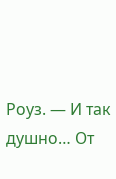Роуз. — И так душно… От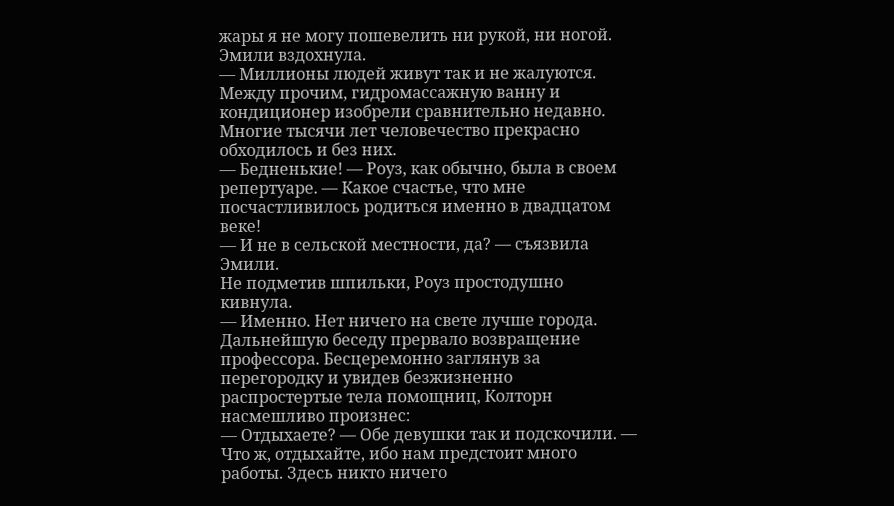жары я не могу пошевелить ни рукой, ни ногой.
Эмили вздохнула.
— Миллионы людей живут так и не жалуются. Между прочим, гидромассажную ванну и кондиционер изобрели сравнительно недавно. Многие тысячи лет человечество прекрасно обходилось и без них.
— Бедненькие! — Роуз, как обычно, была в своем репертуаре. — Какое счастье, что мне посчастливилось родиться именно в двадцатом веке!
— И не в сельской местности, да? — съязвила Эмили.
Не подметив шпильки, Роуз простодушно кивнула.
— Именно. Нет ничего на свете лучше города.
Дальнейшую беседу прервало возвращение профессора. Бесцеремонно заглянув за перегородку и увидев безжизненно распростертые тела помощниц, Колторн насмешливо произнес:
— Отдыхаете? — Обе девушки так и подскочили. — Что ж, отдыхайте, ибо нам предстоит много работы. Здесь никто ничего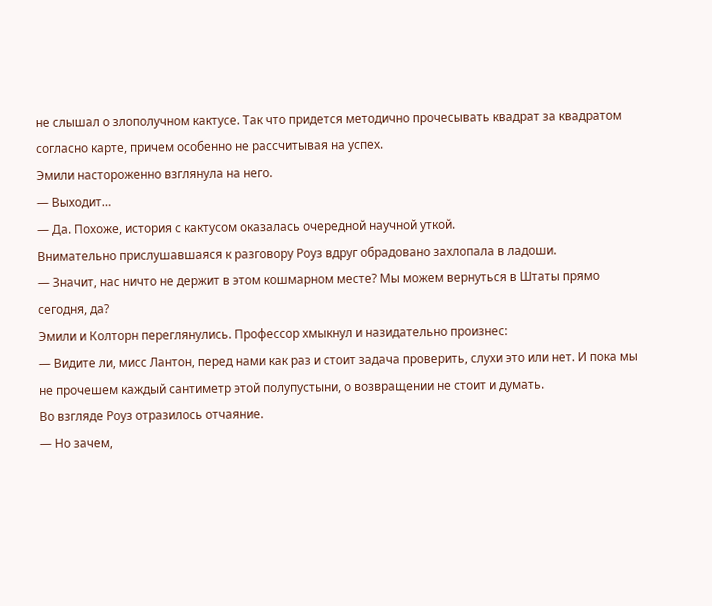не слышал о злополучном кактусе. Так что придется методично прочесывать квадрат за квадратом согласно карте, причем особенно не рассчитывая на успех.
Эмили настороженно взглянула на него.
— Выходит…
— Да. Похоже, история с кактусом оказалась очередной научной уткой.
Внимательно прислушавшаяся к разговору Роуз вдруг обрадовано захлопала в ладоши.
— Значит, нас ничто не держит в этом кошмарном месте? Мы можем вернуться в Штаты прямо сегодня, да?
Эмили и Колторн переглянулись. Профессор хмыкнул и назидательно произнес:
— Видите ли, мисс Лантон, перед нами как раз и стоит задача проверить, слухи это или нет. И пока мы не прочешем каждый сантиметр этой полупустыни, о возвращении не стоит и думать.
Во взгляде Роуз отразилось отчаяние.
— Но зачем,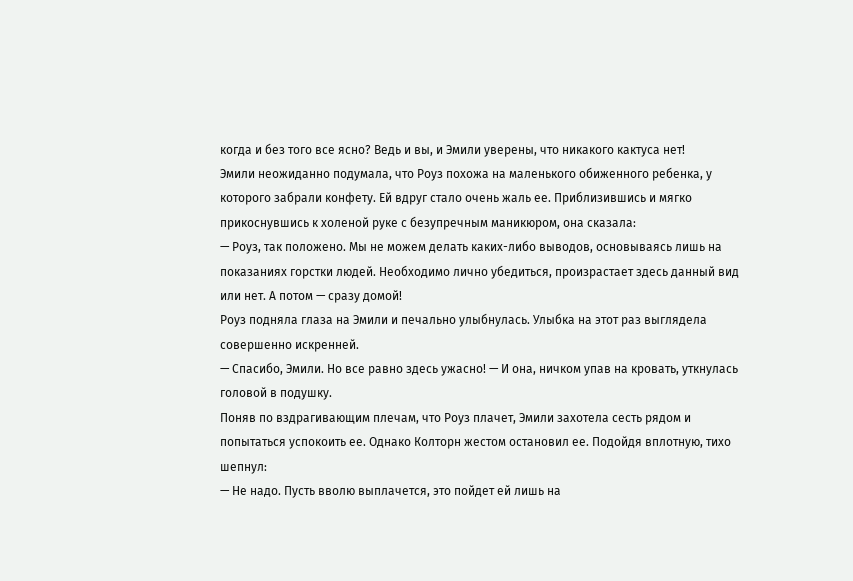когда и без того все ясно? Ведь и вы, и Эмили уверены, что никакого кактуса нет!
Эмили неожиданно подумала, что Роуз похожа на маленького обиженного ребенка, у которого забрали конфету. Ей вдруг стало очень жаль ее. Приблизившись и мягко прикоснувшись к холеной руке с безупречным маникюром, она сказала:
— Роуз, так положено. Мы не можем делать каких-либо выводов, основываясь лишь на показаниях горстки людей. Необходимо лично убедиться, произрастает здесь данный вид или нет. А потом — сразу домой!
Роуз подняла глаза на Эмили и печально улыбнулась. Улыбка на этот раз выглядела совершенно искренней.
— Спасибо, Эмили. Но все равно здесь ужасно! — И она, ничком упав на кровать, уткнулась головой в подушку.
Поняв по вздрагивающим плечам, что Роуз плачет, Эмили захотела сесть рядом и попытаться успокоить ее. Однако Колторн жестом остановил ее. Подойдя вплотную, тихо шепнул:
— Не надо. Пусть вволю выплачется, это пойдет ей лишь на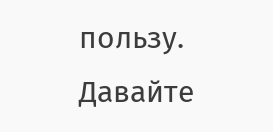пользу. Давайте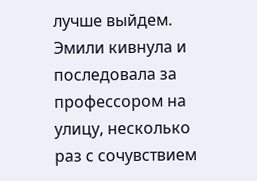лучше выйдем.
Эмили кивнула и последовала за профессором на улицу, несколько раз с сочувствием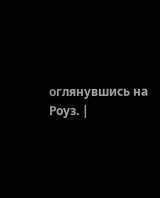оглянувшись на Роуз. |